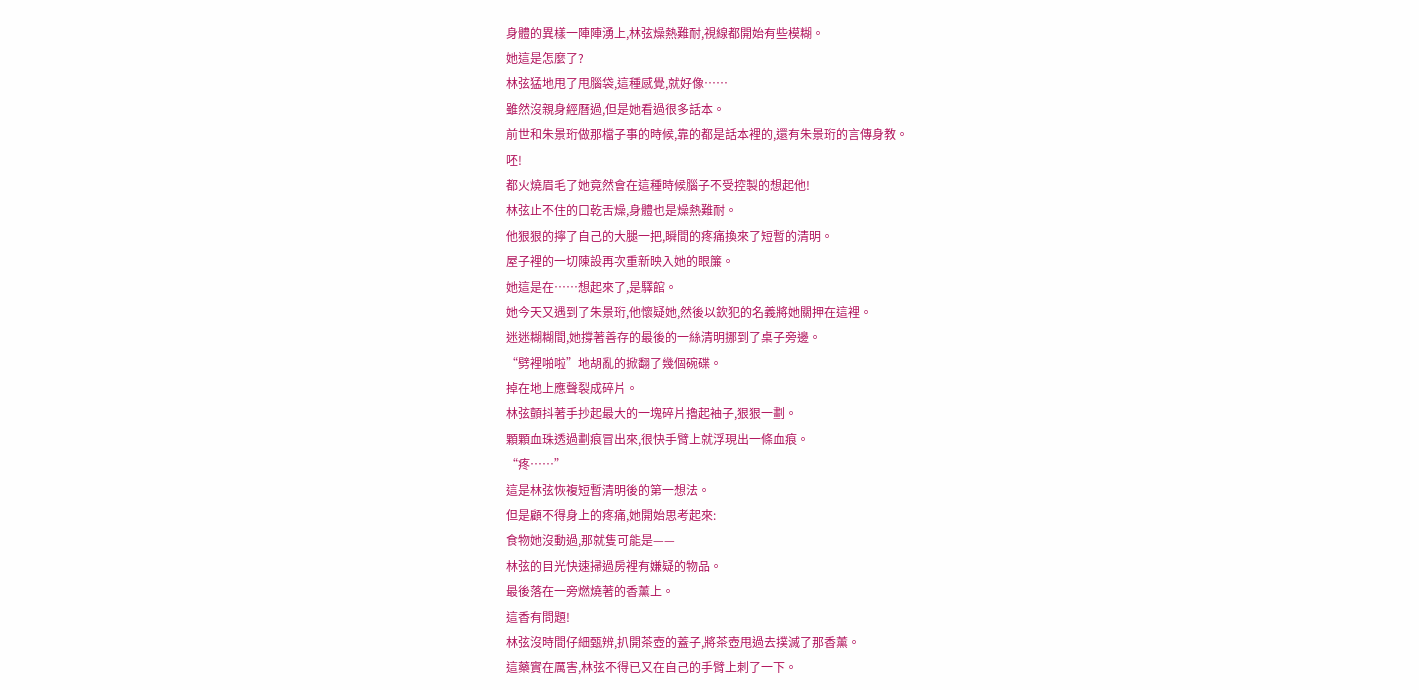身體的異樣一陣陣湧上,林弦燥熱難耐,視線都開始有些模糊。
她這是怎麼了?
林弦猛地甩了甩腦袋,這種感覺,就好像……
雖然沒親身經曆過,但是她看過很多話本。
前世和朱景珩做那檔子事的時候,靠的都是話本裡的,還有朱景珩的言傳身教。
呸!
都火燒眉毛了她竟然會在這種時候腦子不受控製的想起他!
林弦止不住的口乾舌燥,身體也是燥熱難耐。
他狠狠的擰了自己的大腿一把,瞬間的疼痛換來了短暫的清明。
屋子裡的一切陳設再次重新映入她的眼簾。
她這是在……想起來了,是驛館。
她今天又遇到了朱景珩,他懷疑她,然後以欽犯的名義將她關押在這裡。
迷迷糊糊間,她撐著善存的最後的一絲清明挪到了桌子旁邊。
“劈裡啪啦”地胡亂的掀翻了幾個碗碟。
掉在地上應聲裂成碎片。
林弦顫抖著手抄起最大的一塊碎片擼起袖子,狠狠一劃。
顆顆血珠透過劃痕冒出來,很快手臂上就浮現出一條血痕。
“疼……”
這是林弦恢複短暫清明後的第一想法。
但是顧不得身上的疼痛,她開始思考起來:
食物她沒動過,那就隻可能是——
林弦的目光快速掃過房裡有嫌疑的物品。
最後落在一旁燃燒著的香薰上。
這香有問題!
林弦沒時間仔細甄辨,扒開茶壺的蓋子,將茶壺甩過去撲滅了那香薰。
這藥實在厲害,林弦不得已又在自己的手臂上刺了一下。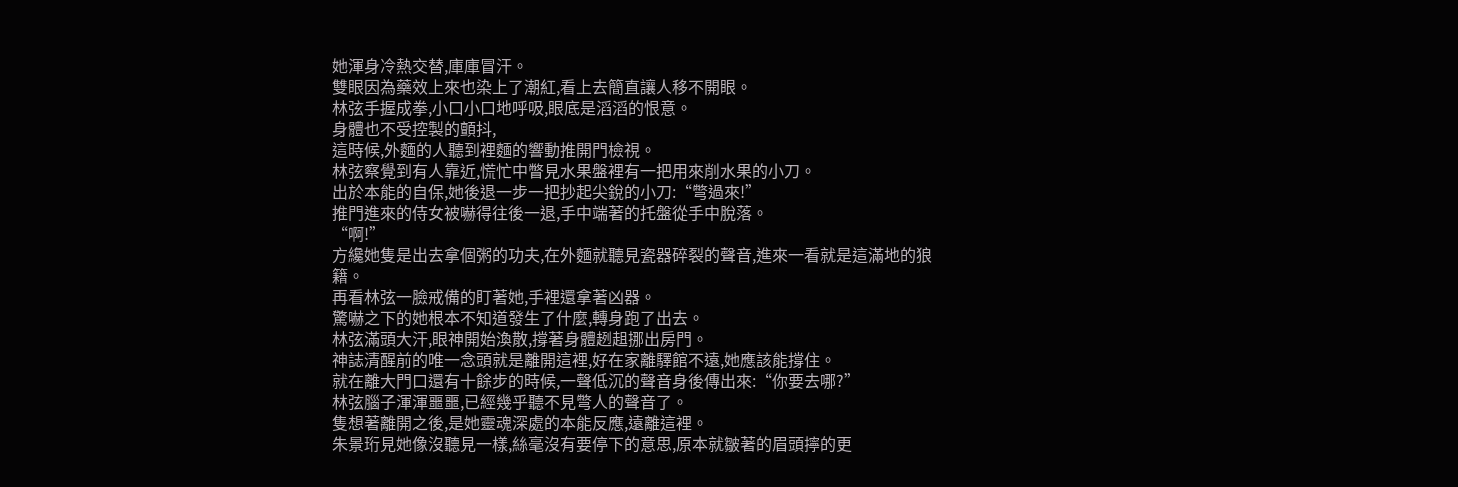她渾身冷熱交替,庫庫冒汗。
雙眼因為藥效上來也染上了潮紅,看上去簡直讓人移不開眼。
林弦手握成拳,小口小口地呼吸,眼底是滔滔的恨意。
身體也不受控製的顫抖,
這時候,外麵的人聽到裡麵的響動推開門檢視。
林弦察覺到有人靠近,慌忙中瞥見水果盤裡有一把用來削水果的小刀。
出於本能的自保,她後退一步一把抄起尖銳的小刀:“彆過來!”
推門進來的侍女被嚇得往後一退,手中端著的托盤從手中脫落。
“啊!”
方纔她隻是出去拿個粥的功夫,在外麵就聽見瓷器碎裂的聲音,進來一看就是這滿地的狼籍。
再看林弦一臉戒備的盯著她,手裡還拿著凶器。
驚嚇之下的她根本不知道發生了什麼,轉身跑了出去。
林弦滿頭大汗,眼神開始渙散,撐著身體趔趄挪出房門。
神誌清醒前的唯一念頭就是離開這裡,好在家離驛館不遠,她應該能撐住。
就在離大門口還有十餘步的時候,一聲低沉的聲音身後傳出來:“你要去哪?”
林弦腦子渾渾噩噩,已經幾乎聽不見彆人的聲音了。
隻想著離開之後,是她靈魂深處的本能反應,遠離這裡。
朱景珩見她像沒聽見一樣,絲毫沒有要停下的意思,原本就皺著的眉頭擰的更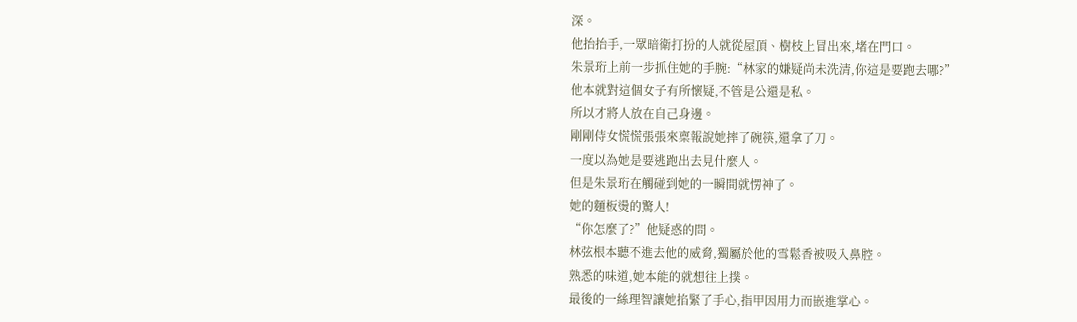深。
他抬抬手,一眾暗衛打扮的人就從屋頂、樹枝上冒出來,堵在門口。
朱景珩上前一步抓住她的手腕:“林家的嫌疑尚未洗清,你這是要跑去哪?”
他本就對這個女子有所懷疑,不管是公還是私。
所以才將人放在自己身邊。
剛剛侍女慌慌張張來稟報說她摔了碗筷,還拿了刀。
一度以為她是要逃跑出去見什麼人。
但是朱景珩在觸碰到她的一瞬間就愣神了。
她的麵板燙的驚人!
“你怎麼了?”他疑惑的問。
林弦根本聽不進去他的威脅,獨屬於他的雪鬆香被吸入鼻腔。
熟悉的味道,她本能的就想往上撲。
最後的一絲理智讓她掐緊了手心,指甲因用力而嵌進掌心。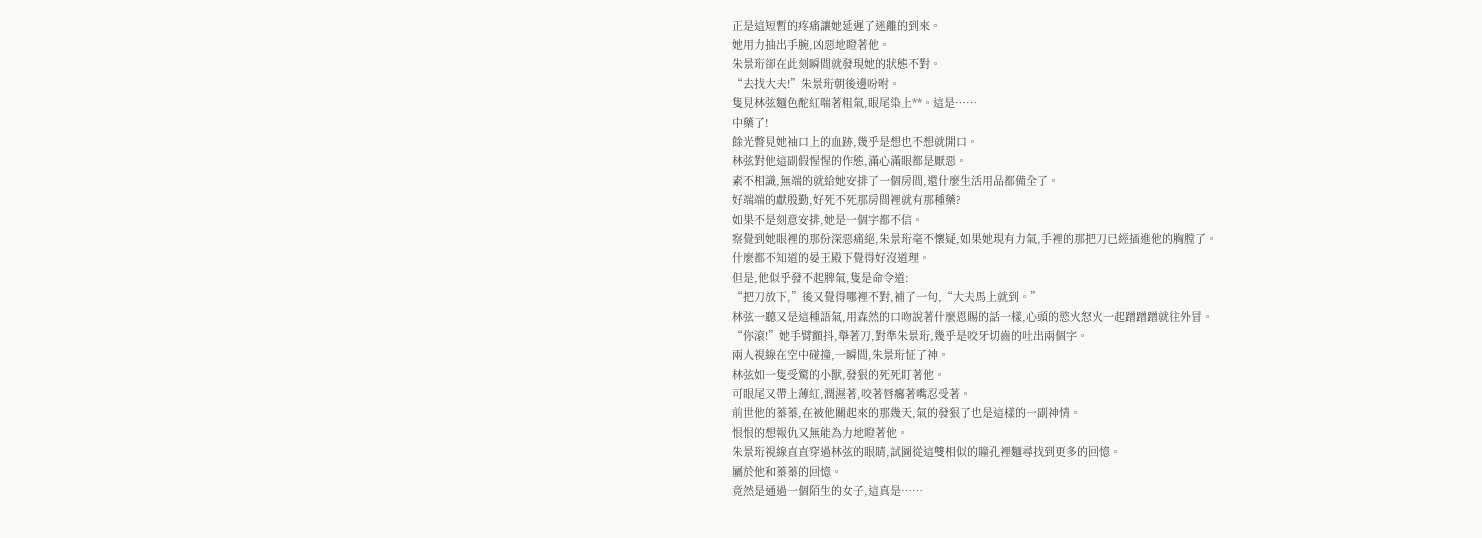正是這短暫的疼痛讓她延遲了迷離的到來。
她用力抽出手腕,凶惡地瞪著他。
朱景珩卻在此刻瞬間就發現她的狀態不對。
“去找大夫!”朱景珩朝後邊吩咐。
隻見林弦麵色酡紅喘著粗氣,眼尾染上**。這是……
中藥了!
餘光瞥見她袖口上的血跡,幾乎是想也不想就開口。
林弦對他這副假惺惺的作態,滿心滿眼都是厭惡。
素不相識,無端的就給她安排了一個房間,還什麼生活用品都備全了。
好端端的獻殷勤,好死不死那房間裡就有那種藥?
如果不是刻意安排,她是一個字都不信。
察覺到她眼裡的那份深惡痛絕,朱景珩毫不懷疑,如果她現有力氣,手裡的那把刀已經插進他的胸膛了。
什麼都不知道的晏王殿下覺得好沒道理。
但是,他似乎發不起脾氣,隻是命令道:
“把刀放下,”後又覺得哪裡不對,補了一句,“大夫馬上就到。”
林弦一聽又是這種語氣,用森然的口吻說著什麼恩賜的話一樣,心頭的慾火怒火一起蹭蹭蹭就往外冒。
“你滾!”她手臂顫抖,舉著刀,對準朱景珩,幾乎是咬牙切齒的吐出兩個字。
兩人視線在空中碰撞,一瞬間,朱景珩怔了神。
林弦如一隻受驚的小獸,發狠的死死盯著他。
可眼尾又帶上薄紅,潤濕著,咬著唇癟著嘴忍受著。
前世他的蓁蓁,在被他關起來的那幾天,氣的發狠了也是這樣的一副神情。
恨恨的想報仇又無能為力地瞪著他。
朱景珩視線直直穿過林弦的眼睛,試圖從這雙相似的瞳孔裡麵尋找到更多的回憶。
屬於他和蓁蓁的回憶。
竟然是通過一個陌生的女子,這真是……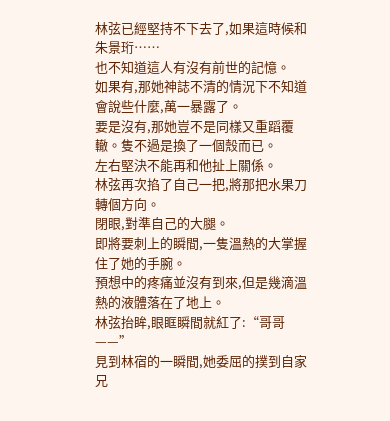林弦已經堅持不下去了,如果這時候和朱景珩……
也不知道這人有沒有前世的記憶。
如果有,那她神誌不清的情況下不知道會說些什麼,萬一暴露了。
要是沒有,那她豈不是同樣又重蹈覆轍。隻不過是換了一個殼而已。
左右堅決不能再和他扯上關係。
林弦再次掐了自己一把,將那把水果刀轉個方向。
閉眼,對準自己的大腿。
即將要刺上的瞬間,一隻溫熱的大掌握住了她的手腕。
預想中的疼痛並沒有到來,但是幾滴溫熱的液體落在了地上。
林弦抬眸,眼眶瞬間就紅了:“哥哥——”
見到林宿的一瞬間,她委屈的撲到自家兄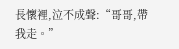長懷裡,泣不成聲:“哥哥,帶我走。”